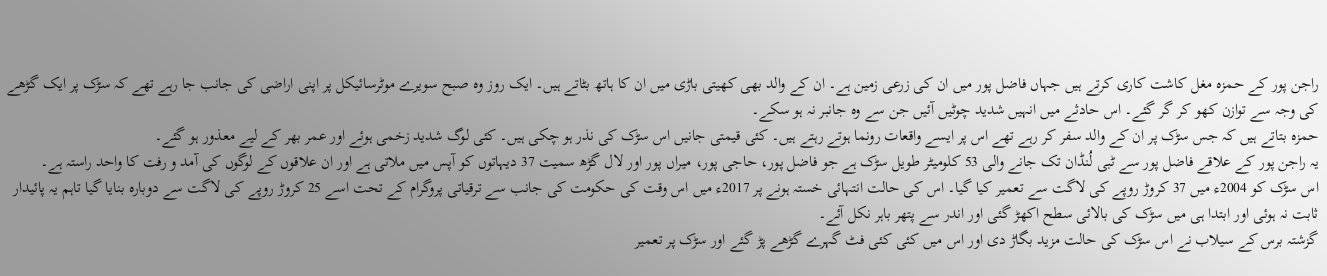راجن پور کے حمزہ مغل کاشت کاری کرتے ہیں جہاں فاضل پور میں ان کی زرعی زمین ہے۔ ان کے والد بھی کھیتی باڑی میں ان کا ہاتھ بٹاتے ہیں۔ ایک روز وہ صبح سویرے موٹرسائیکل پر اپنی اراضی کی جانب جا رہے تھے کہ سڑک پر ایک گڑھے کی وجہ سے توازن کھو کر گر گئے۔ اس حادثے میں انہیں شدید چوٹیں آئیں جن سے وہ جانبر نہ ہو سکے۔
حمزہ بتاتے ہیں کہ جس سڑک پر ان کے والد سفر کر رہے تھے اس پر ایسے واقعات رونما ہوتے رہتے ہیں۔ کئی قیمتی جانیں اس سڑک کی نذر ہو چکی ہیں۔ کئی لوگ شدید زخمی ہوئے اور عمر بھر کے لیے معذور ہو گئے۔
یہ راجن پور کے علاقے فاضل پور سے ٹبی لُنڈان تک جانے والی 53 کلومیٹر طویل سڑک ہے جو فاضل پور، حاجی پور، میراں پور اور لال گڑھ سمیت 37 دیہاتوں کو آپس میں ملاتی ہے اور ان علاقوں کے لوگوں کی آمد و رفت کا واحد راستہ ہے۔
اس سڑک کو 2004ء میں 37 کروڑ روپے کی لاگت سے تعمیر کیا گیا۔ اس کی حالت انتہائی خستہ ہونے پر 2017ء میں اس وقت کی حکومت کی جانب سے ترقیاتی پروگرام کے تحت اسے 25 کروڑ روپے کی لاگت سے دوبارہ بنایا گیا تاہم یہ پائیدار ثابت نہ ہوئی اور ابتدا ہی میں سڑک کی بالائی سطح اکھڑ گئی اور اندر سے پتھر باہر نکل آئے۔
گزشتہ برس کے سیلاب نے اس سڑک کی حالت مزید بگاڑ دی اور اس میں کئی کئی فٹ گہرے گڑھے پڑ گئے اور سڑک پر تعمیر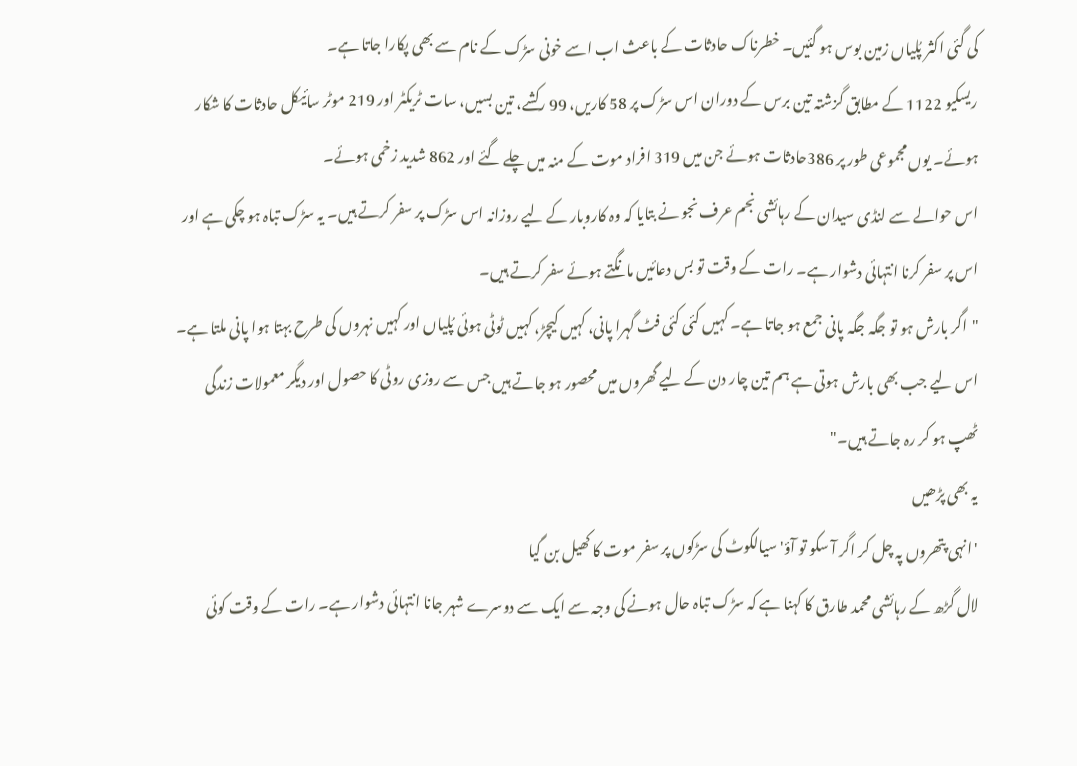کی گئی اکثر پُلیاں زمین بوس ہو گئیں۔ خطرناک حادثات کے باعث اب اسے خونی سڑک کے نام سے بھی پکارا جاتا ہے۔
ریسکیو 1122 کے مطابق گزشتہ تین برس کے دوران اس سڑک پر 58 کاریں، 99 رکشے، تین بسیں، سات ٹریکٹر اور 219 موٹر سائیکل حادثات کا شکار ہوئے۔ یوں مجموعی طور پر 386حادثات ہوئے جن میں 319 افراد موت کے منہ میں چلے گئے اور 862 شدید زخمی ہوئے۔
اس حوالے سے لنڈی سیدان کے رہائشی نجم عرف نجو نے بتایا کہ وہ کاروبار کے لیے روزانہ اس سڑک پر سفر کرتے ہیں۔ یہ سڑک تباہ ہو چکی ہے اور اس پر سفر کرنا انتہائی دشوار ہے۔ رات کے وقت تو بس دعائیں مانگتے ہوئے سفر کرتے ہیں۔
"اگر بارش ہو تو جگہ جگہ پانی جمع ہو جاتا ہے۔ کہیں کئی کئی فٹ گہرا پانی، کہیں کیچڑ، کہیں ٹوٹی ہوئی پُلیاں اور کہیں نہروں کی طرح بہتا ہوا پانی ملتا ہے۔ اس لیے جب بھی بارش ہوتی ہے ہم تین چار دن کے لیے گھروں میں محصور ہو جاتے ہیں جس سے روزی روٹی کا حصول اور دیگر معمولات زندگی ٹھپ ہو کر رہ جاتے ہیں۔"
یہ بھی پڑھیں
'انہی پتھروں پہ چل کر اگر آ سکو تو آؤ' سیالکوٹ کی سڑکوں پر سفر موت کا کھیل بن گیا
لال گڑھ کے رہائشی محمد طارق کا کہنا ہے کہ سڑک تباہ حال ہونے کی وجہ سے ایک سے دوسرے شہر جانا انتہائی دشوار ہے۔ رات کے وقت کوئی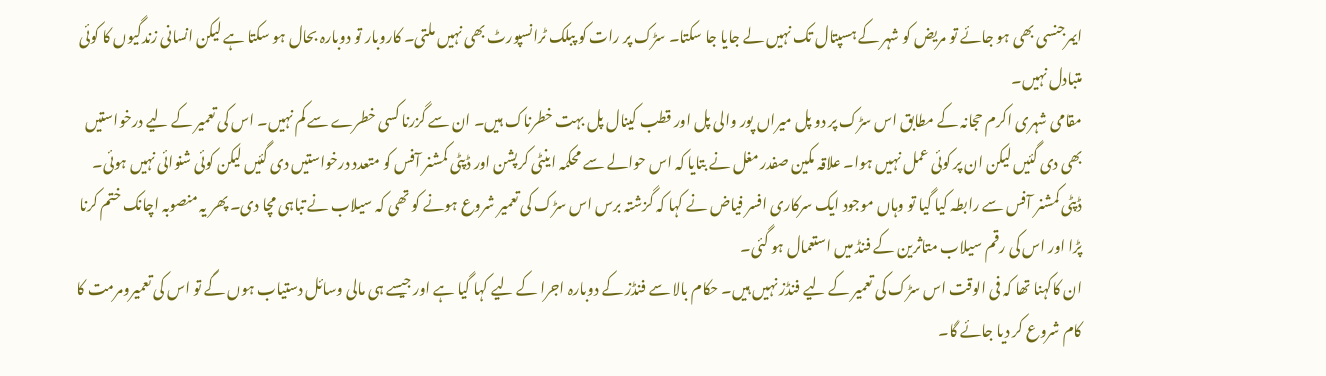ایمرجنسی بھی ہو جائے تو مریض کو شہر کے ہسپتال تک نہیں لے جایا جا سکتا۔ سڑک پر رات کو پبلک ٹرانسپورٹ بھی نہیں ملتی۔ کاروبار تو دوبارہ بحال ہو سکتا ہے لیکن انسانی زندگیوں کا کوئی متبادل نہیں۔
مقامی شہری اکرم حجانہ کے مطابق اس سڑک پر دو پل میراں پور والی پل اور قطب کینال پل بہت خطرناک ہیں۔ ان سے گزرنا کسی خطرے سے کم نہیں۔ اس کی تعمیر کے لیے درخواستیں بھی دی گئیں لیکن ان پر کوئی عمل نہیں ہوا۔ علاقہ مکین صفدر مغل نے بتایا کہ اس حوالے سے محکمہ اینٹی کرپشن اور ڈپٹی کمشنر آفس کو متعدد درخواستیں دی گئیں لیکن کوئی شنوائی نہیں ہوئی۔
ڈپٹی کمشنر آفس سے رابطہ کیا گیا تو وہاں موجود ایک سرکاری افسر فیاض نے کہا کہ گزشتہ برس اس سڑک کی تعمیر شروع ہونے کو تھی کہ سیلاب نے تباہی مچا دی۔ پھر یہ منصوبہ اچانک ختم کرنا پڑا اور اس کی رقم سیلاب متاثرین کے فنڈ میں استعمال ہو گئی۔
ان کاکہنا تھا کہ فی الوقت اس سڑک کی تعمیر کے لیے فنڈز نہیں ہیں۔ حکام بالا سے فنڈز کے دوبارہ اجرا کے لیے کہا گیا ہے اور جیسے ہی مالی وسائل دستیاب ہوں گے تو اس کی تعمیرومرمت کا کام شروع کر دیا جائے گا۔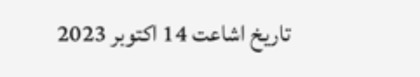تاریخ اشاعت 14 اکتوبر 2023